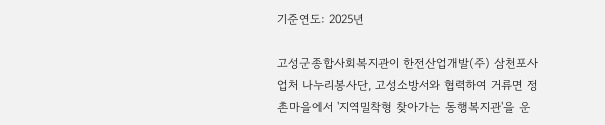기준연도: 2025년

고성군종합사회복지관이 한전산업개발(주) 삼천포사업처 나누리봉사단, 고성소방서와 협력하여 거류면 정촌마을에서 '지역밀착형 찾아가는 동행복지관'을 운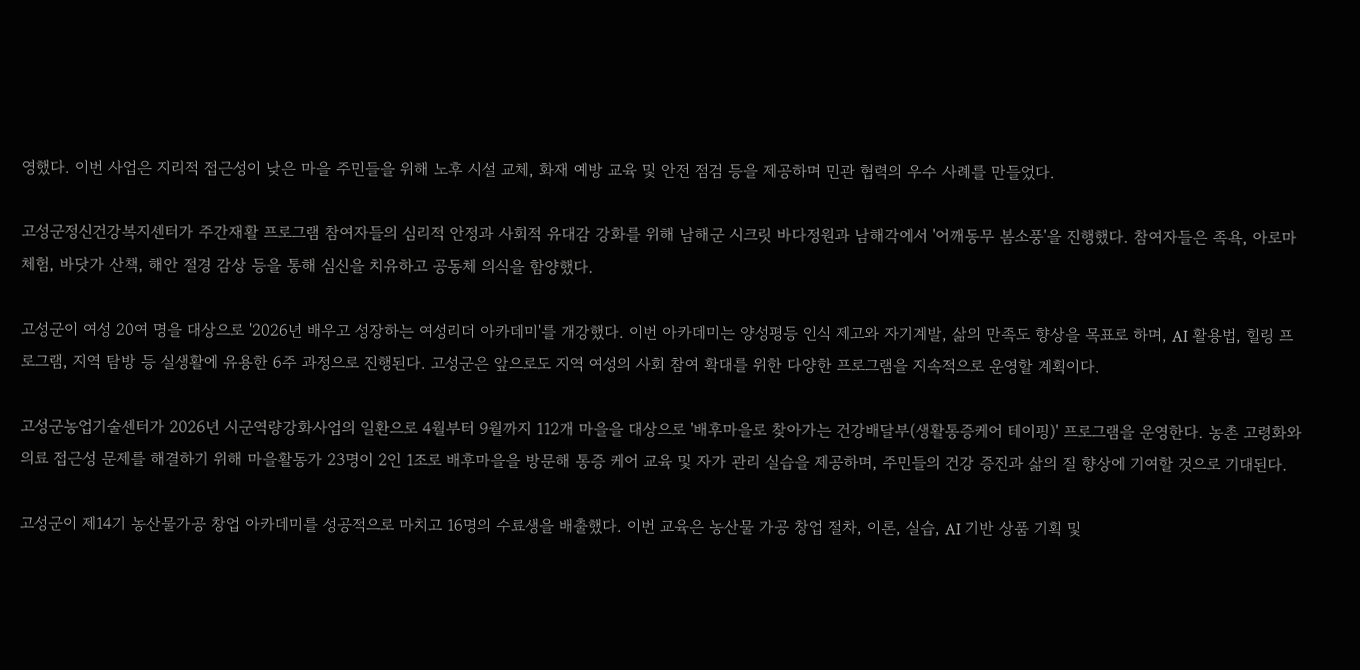영했다. 이번 사업은 지리적 접근성이 낮은 마을 주민들을 위해 노후 시설 교체, 화재 예방 교육 및 안전 점검 등을 제공하며 민관 협력의 우수 사례를 만들었다.

고성군정신건강복지센터가 주간재활 프로그램 참여자들의 심리적 안정과 사회적 유대감 강화를 위해 남해군 시크릿 바다정원과 남해각에서 '어깨동무 봄소풍'을 진행했다. 참여자들은 족욕, 아로마 체험, 바닷가 산책, 해안 절경 감상 등을 통해 심신을 치유하고 공동체 의식을 함양했다.

고성군이 여성 20여 명을 대상으로 '2026년 배우고 성장하는 여성리더 아카데미'를 개강했다. 이번 아카데미는 양성평등 인식 제고와 자기계발, 삶의 만족도 향상을 목표로 하며, AI 활용법, 힐링 프로그램, 지역 탐방 등 실생활에 유용한 6주 과정으로 진행된다. 고성군은 앞으로도 지역 여성의 사회 참여 확대를 위한 다양한 프로그램을 지속적으로 운영할 계획이다.

고성군농업기술센터가 2026년 시군역량강화사업의 일환으로 4월부터 9월까지 112개 마을을 대상으로 '배후마을로 찾아가는 건강배달부(생활통증케어 테이핑)' 프로그램을 운영한다. 농촌 고령화와 의료 접근성 문제를 해결하기 위해 마을활동가 23명이 2인 1조로 배후마을을 방문해 통증 케어 교육 및 자가 관리 실습을 제공하며, 주민들의 건강 증진과 삶의 질 향상에 기여할 것으로 기대된다.

고성군이 제14기 농산물가공 창업 아카데미를 성공적으로 마치고 16명의 수료생을 배출했다. 이번 교육은 농산물 가공 창업 절차, 이론, 실습, AI 기반 상품 기획 및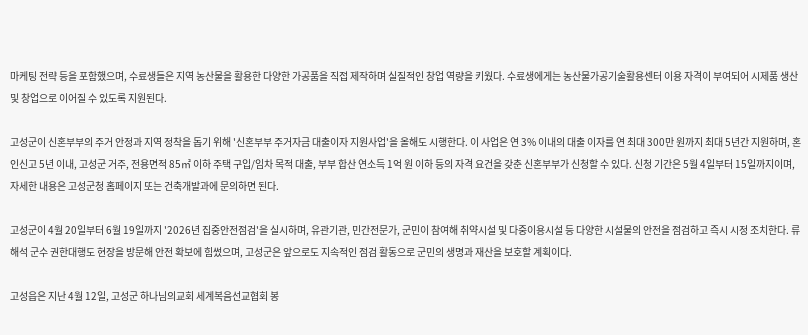마케팅 전략 등을 포함했으며, 수료생들은 지역 농산물을 활용한 다양한 가공품을 직접 제작하며 실질적인 창업 역량을 키웠다. 수료생에게는 농산물가공기술활용센터 이용 자격이 부여되어 시제품 생산 및 창업으로 이어질 수 있도록 지원된다.

고성군이 신혼부부의 주거 안정과 지역 정착을 돕기 위해 '신혼부부 주거자금 대출이자 지원사업'을 올해도 시행한다. 이 사업은 연 3% 이내의 대출 이자를 연 최대 300만 원까지 최대 5년간 지원하며, 혼인신고 5년 이내, 고성군 거주, 전용면적 85㎡ 이하 주택 구입/임차 목적 대출, 부부 합산 연소득 1억 원 이하 등의 자격 요건을 갖춘 신혼부부가 신청할 수 있다. 신청 기간은 5월 4일부터 15일까지이며, 자세한 내용은 고성군청 홈페이지 또는 건축개발과에 문의하면 된다.

고성군이 4월 20일부터 6월 19일까지 '2026년 집중안전점검'을 실시하며, 유관기관, 민간전문가, 군민이 참여해 취약시설 및 다중이용시설 등 다양한 시설물의 안전을 점검하고 즉시 시정 조치한다. 류해석 군수 권한대행도 현장을 방문해 안전 확보에 힘썼으며, 고성군은 앞으로도 지속적인 점검 활동으로 군민의 생명과 재산을 보호할 계획이다.

고성읍은 지난 4월 12일, 고성군 하나님의교회 세계복음선교협회 봉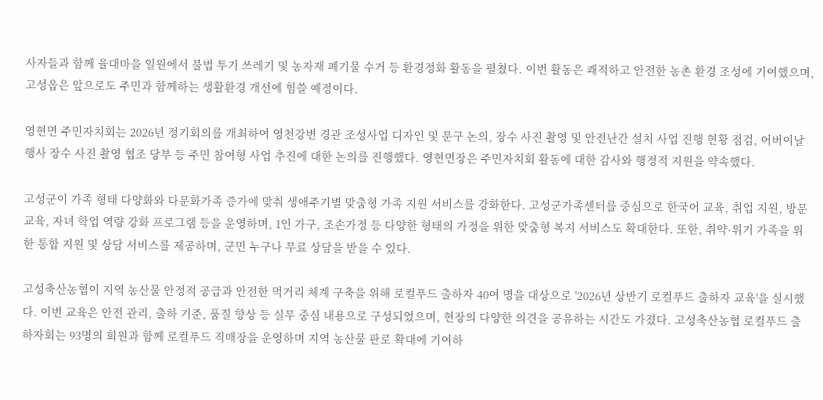사자들과 함께 율대마을 일원에서 불법 투기 쓰레기 및 농자재 폐기물 수거 등 환경정화 활동을 펼쳤다. 이번 활동은 쾌적하고 안전한 농촌 환경 조성에 기여했으며, 고성읍은 앞으로도 주민과 함께하는 생활환경 개선에 힘쓸 예정이다.

영현면 주민자치회는 2026년 정기회의를 개최하여 영천강변 경관 조성사업 디자인 및 문구 논의, 장수 사진 촬영 및 안전난간 설치 사업 진행 현황 점검, 어버이날 행사 장수 사진 촬영 협조 당부 등 주민 참여형 사업 추진에 대한 논의를 진행했다. 영현면장은 주민자치회 활동에 대한 감사와 행정적 지원을 약속했다.

고성군이 가족 형태 다양화와 다문화가족 증가에 맞춰 생애주기별 맞춤형 가족 지원 서비스를 강화한다. 고성군가족센터를 중심으로 한국어 교육, 취업 지원, 방문 교육, 자녀 학업 역량 강화 프로그램 등을 운영하며, 1인 가구, 조손가정 등 다양한 형태의 가정을 위한 맞춤형 복지 서비스도 확대한다. 또한, 취약·위기 가족을 위한 통합 지원 및 상담 서비스를 제공하며, 군민 누구나 무료 상담을 받을 수 있다.

고성축산농협이 지역 농산물 안정적 공급과 안전한 먹거리 체계 구축을 위해 로컬푸드 출하자 40여 명을 대상으로 '2026년 상반기 로컬푸드 출하자 교육'을 실시했다. 이번 교육은 안전 관리, 출하 기준, 품질 향상 등 실무 중심 내용으로 구성되었으며, 현장의 다양한 의견을 공유하는 시간도 가졌다. 고성축산농협 로컬푸드 출하자회는 93명의 회원과 함께 로컬푸드 직매장을 운영하며 지역 농산물 판로 확대에 기여하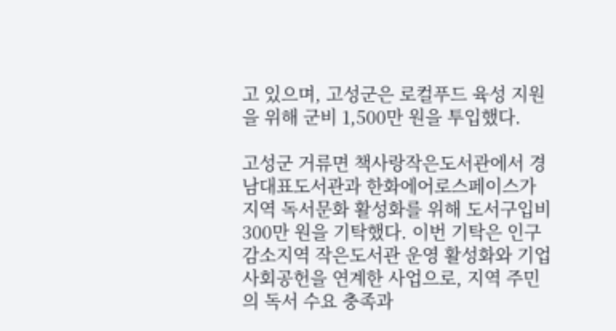고 있으며, 고성군은 로컬푸드 육성 지원을 위해 군비 1,500만 원을 투입했다.

고성군 거류면 책사랑작은도서관에서 경남대표도서관과 한화에어로스페이스가 지역 독서문화 활성화를 위해 도서구입비 300만 원을 기탁했다. 이번 기탁은 인구감소지역 작은도서관 운영 활성화와 기업 사회공헌을 연계한 사업으로, 지역 주민의 독서 수요 충족과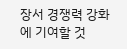장서 경쟁력 강화에 기여할 것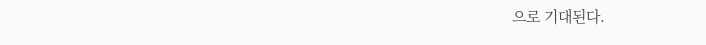으로 기대된다.